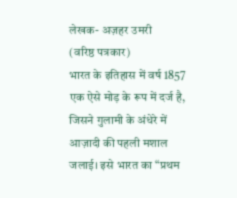लेखक- अज़हर उमरी
(वरिष्ठ पत्रकार)
भारत के इतिहास में वर्ष 1857 एक ऐसे मोड़ के रूप में दर्ज है, जिसने गुलामी के अंधेरे में आज़ादी की पहली मशाल जलाई। इसे भारत का “प्रथम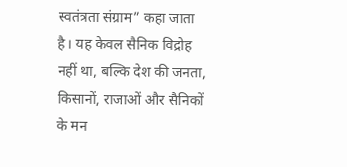स्वतंत्रता संग्राम” कहा जाता है। यह केवल सैनिक विद्रोह नहीं था, बल्कि देश की जनता, किसानों, राजाओं और सैनिकों के मन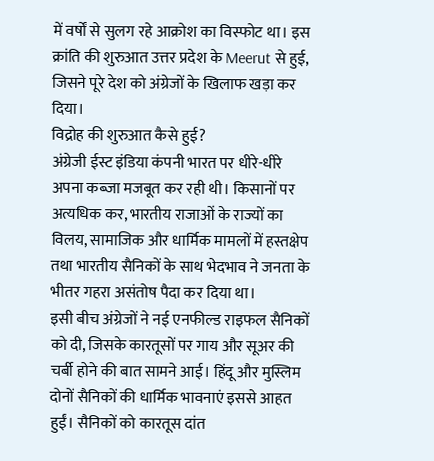में वर्षों से सुलग रहे आक्रोश का विस्फोट था। इस क्रांति की शुरुआत उत्तर प्रदेश के Meerut से हुई, जिसने पूरे देश को अंग्रेजों के खिलाफ खड़ा कर दिया।
विद्रोह की शुरुआत कैसे हुई?
अंग्रेजी ईस्ट इंडिया कंपनी भारत पर धीरे-धीरे अपना कब्जा मजबूत कर रही थी। किसानों पर अत्यधिक कर, भारतीय राजाओं के राज्यों का विलय, सामाजिक और धार्मिक मामलों में हस्तक्षेप तथा भारतीय सैनिकों के साथ भेदभाव ने जनता के भीतर गहरा असंतोष पैदा कर दिया था।
इसी बीच अंग्रेजों ने नई एनफील्ड राइफल सैनिकों को दी, जिसके कारतूसों पर गाय और सूअर की चर्बी होने की बात सामने आई। हिंदू और मुस्लिम दोनों सैनिकों की धार्मिक भावनाएं इससे आहत हुईं। सैनिकों को कारतूस दांत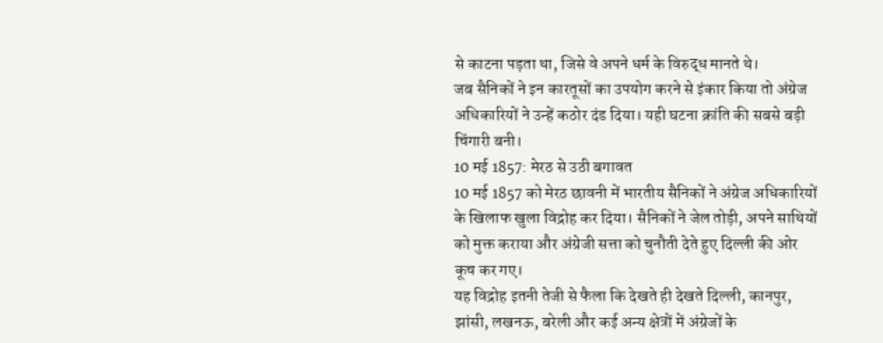से काटना पड़ता था, जिसे वे अपने धर्म के विरुद्ध मानते थे।
जब सैनिकों ने इन कारतूसों का उपयोग करने से इंकार किया तो अंग्रेज अधिकारियों ने उन्हें कठोर दंड दिया। यही घटना क्रांति की सबसे बड़ी चिंगारी बनी।
10 मई 1857: मेरठ से उठी बगावत
10 मई 1857 को मेरठ छावनी में भारतीय सैनिकों ने अंग्रेज अधिकारियों के खिलाफ खुला विद्रोह कर दिया। सैनिकों ने जेल तोड़ी, अपने साथियों को मुक्त कराया और अंग्रेजी सत्ता को चुनौती देते हुए दिल्ली की ओर कूच कर गए।
यह विद्रोह इतनी तेजी से फैला कि देखते ही देखते दिल्ली, कानपुर, झांसी, लखनऊ, बरेली और कई अन्य क्षेत्रों में अंग्रेजों के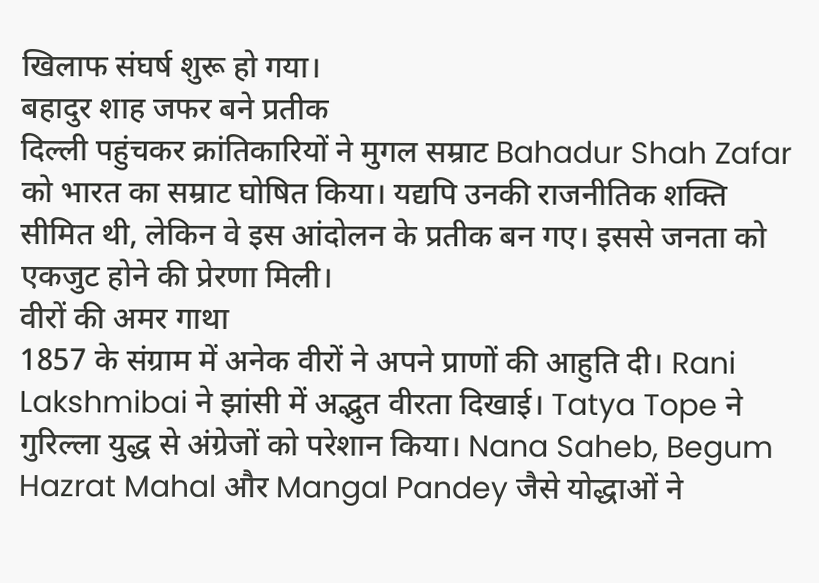खिलाफ संघर्ष शुरू हो गया।
बहादुर शाह जफर बने प्रतीक
दिल्ली पहुंचकर क्रांतिकारियों ने मुगल सम्राट Bahadur Shah Zafar को भारत का सम्राट घोषित किया। यद्यपि उनकी राजनीतिक शक्ति सीमित थी, लेकिन वे इस आंदोलन के प्रतीक बन गए। इससे जनता को एकजुट होने की प्रेरणा मिली।
वीरों की अमर गाथा
1857 के संग्राम में अनेक वीरों ने अपने प्राणों की आहुति दी। Rani Lakshmibai ने झांसी में अद्भुत वीरता दिखाई। Tatya Tope ने गुरिल्ला युद्ध से अंग्रेजों को परेशान किया। Nana Saheb, Begum Hazrat Mahal और Mangal Pandey जैसे योद्धाओं ने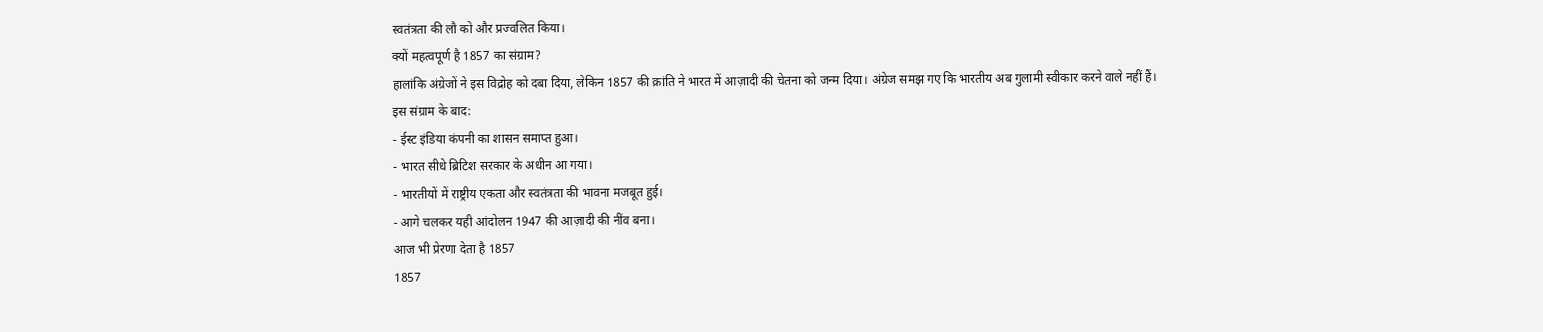स्वतंत्रता की लौ को और प्रज्वलित किया।
क्यों महत्वपूर्ण है 1857 का संग्राम?
हालांकि अंग्रेजों ने इस विद्रोह को दबा दिया, लेकिन 1857 की क्रांति ने भारत में आज़ादी की चेतना को जन्म दिया। अंग्रेज समझ गए कि भारतीय अब गुलामी स्वीकार करने वाले नहीं हैं।
इस संग्राम के बाद:
- ईस्ट इंडिया कंपनी का शासन समाप्त हुआ।
- भारत सीधे ब्रिटिश सरकार के अधीन आ गया।
- भारतीयों में राष्ट्रीय एकता और स्वतंत्रता की भावना मजबूत हुई।
- आगे चलकर यही आंदोलन 1947 की आज़ादी की नींव बना।
आज भी प्रेरणा देता है 1857
1857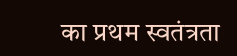का प्रथम स्वतंत्रता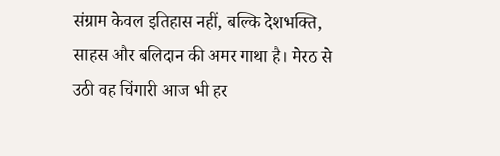संग्राम केवल इतिहास नहीं, बल्कि देशभक्ति, साहस और बलिदान की अमर गाथा है। मेरठ से उठी वह चिंगारी आज भी हर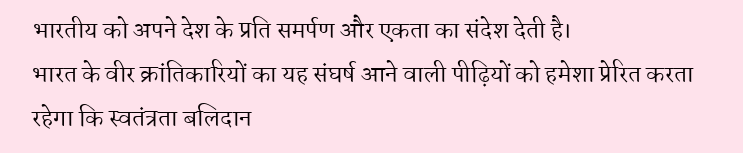भारतीय को अपने देश के प्रति समर्पण और एकता का संदेश देती है।
भारत के वीर क्रांतिकारियों का यह संघर्ष आने वाली पीढ़ियों को हमेशा प्रेरित करता रहेगा कि स्वतंत्रता बलिदान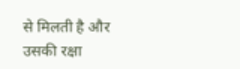से मिलती है और उसकी रक्षा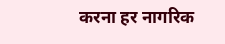करना हर नागरिक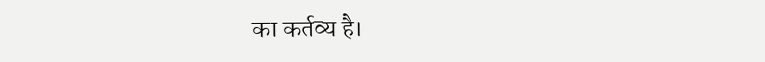का कर्तव्य है।